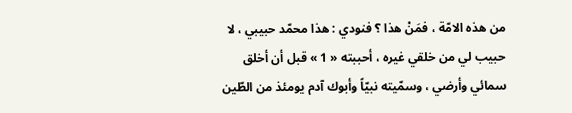من هذه الامّة ، فمَنْ هذا ؟ فنودي : هذا محمّد حبيبي ، لا حبيب لي من خلقي غيره ، أحببته « 1 » قبل أن أخلق سمائي وأرضي ، وسمّيته نبيّاً وأبوك آدم يومئذ من الطّين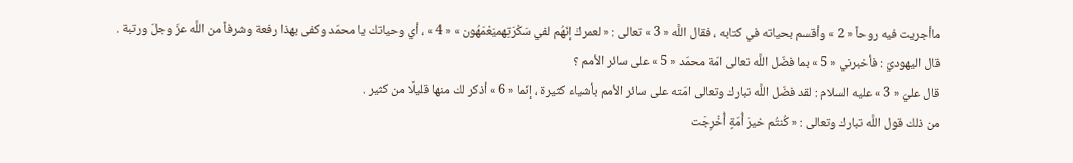ماأجريت فيه روحاً « 2 » وأقسم بحياته في كتابه ، فقال اللَّه « 3 » تعالى : « لعمركَ إنّهُم لفي سَكْرَتِهميَعْمَهُون » « 4 » ، أي وحياتك يا محمّد وكفى بهذا رفعة وشرفاً من اللَّه عزّ وجلّ ورتبة .
قال اليهوديّ : فأخبرني « 5 » بما فضّل اللَّه تعالى امّة محمّد « 5 » على سائر الأمم ؟
قال عليّ « 3 » عليه السلام : لقد فضّل اللَّه تبارك وتعالى امّته على سائر الأمم بأشياء كثيرة ، إنّما « 6 » أذكر لك منها قليلًا من كثير .
من ذلك قول اللَّه تبارك وتعالى : « كُنتُم خيرَ أُمّةٍ أُخْرِجَت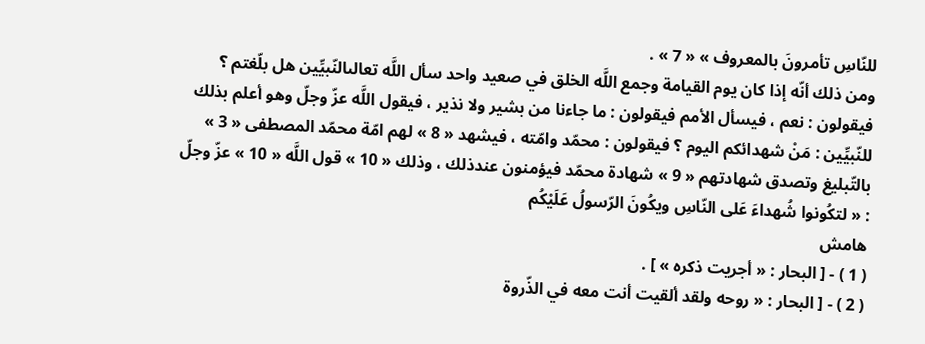للنّاسِ تأمرونَ بالمعروف » « 7 » .
ومن ذلك أنّه إذا كان يوم القيامة وجمع اللَّه الخلق في صعيد واحد سأل اللَّه تعالىالنّبيِّين هل بلّغتم ؟ فيقولون : نعم ، فيسأل الأمم فيقولون : ما جاءنا من بشير ولا نذير ، فيقول اللَّه عزّ وجلّ وهو أعلم بذلك للنّبيِّين : مَنْ شهدائكم اليوم ؟ فيقولون : محمّد وامّته ، فيشهد « 8 » لهم امّة محمّد المصطفى « 3 » بالتّبليغ وتصدق شهادتهم « 9 » شهادة محمّد فيؤمنون عندذلك ، وذلك « 10 » قول اللَّه « 10 » عزّ وجلّ : « لتكُونوا شُهداءَ عَلى النّاسِ ويكُونَ الرّسولُ عَلَيْكُم
هامش
( 1 ) - [ البحار : « أجريت ذكره » ] .
( 2 ) - [ البحار : « روحه ولقد ألقيت أنت معه في الذّروة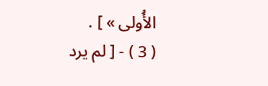الأُولى » ] .
( 3 ) - [ لم يرد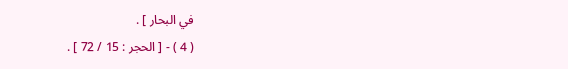في البحار ] .
( 4 ) - [ الحجر : 15 / 72 ] .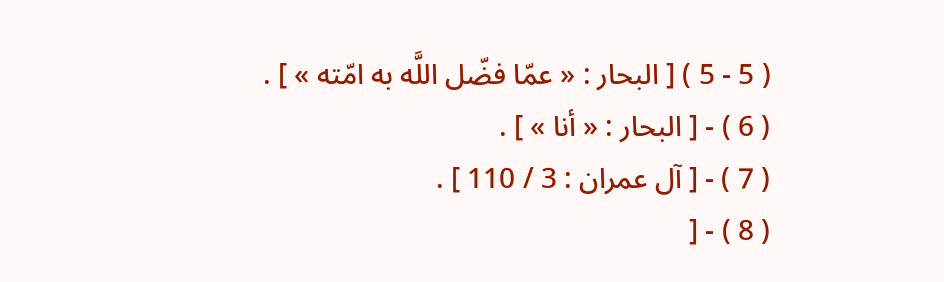( 5 - 5 ) [ البحار : « عمّا فضّل اللَّه به امّته » ] .
( 6 ) - [ البحار : « أنا » ] .
( 7 ) - [ آل عمران : 3 / 110 ] .
( 8 ) - [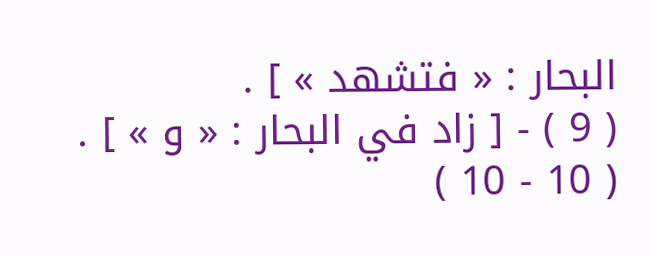البحار : « فتشهد » ] .
( 9 ) - [ زاد في البحار : « و » ] .
( 10 - 10 )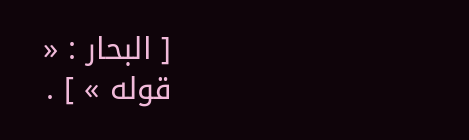[ البحار : « قوله » ] .